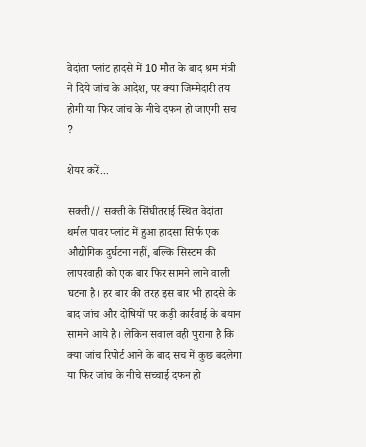वेदांता प्लांट हादसे में 10 मौत के बाद श्रम मंत्री ने दिये जांच के आदेश, पर क्या जिम्मेदारी तय होगी या फिर जांच के नीचे दफन हो जाएगी सच ?

शेयर करें...

सक्ती// सक्ती के सिंघीतराई स्थित वेदांता थर्मल पावर प्लांट में हुआ हादसा सिर्फ एक औद्योगिक दुर्घटना नहीं, बल्कि सिस्टम की लापरवाही को एक बार फिर सामने लाने वाली घटना है। हर बार की तरह इस बार भी हादसे के बाद जांच और दोषियों पर कड़ी कार्रवाई के बयान सामने आये है। लेकिन सवाल वही पुराना है कि क्या जांच रिपोर्ट आने के बाद सच में कुछ बदलेगा या फिर जांच के नीचे सच्चाई दफन हो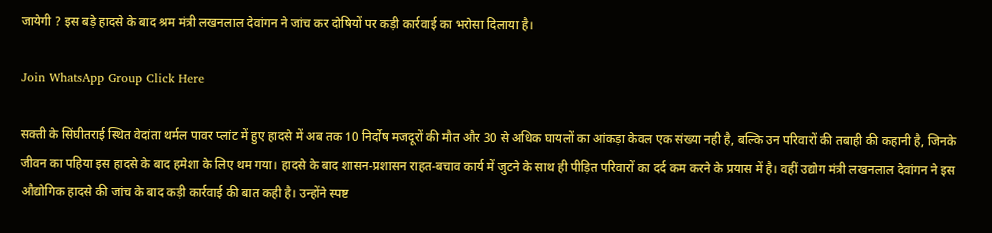जायेगी ? इस बड़े हादसे के बाद श्रम मंत्री लखनलाल देवांगन ने जांच कर दोषियों पर कड़ी कार्रवाई का भरोसा दिलाया है।

Join WhatsApp Group Click Here

सक्ती के सिंघीतराई स्थित वेदांता थर्मल पावर प्लांट में हुए हादसे में अब तक 10 निर्दोष मजदूरों की मौत और 30 से अधिक घायलों का आंकड़ा केवल एक संख्या नही है, बल्कि उन परिवारों की तबाही की कहानी है, जिनके जीवन का पहिया इस हादसे के बाद हमेशा के लिए थम गया। हादसे के बाद शासन-प्रशासन राहत-बचाव कार्य में जुटने के साथ ही पीड़ित परिवारों का दर्द कम करने के प्रयास में है। वहीं उद्योग मंत्री लखनलाल देवांगन ने इस औद्योगिक हादसे की जांच के बाद कड़ी कार्रवाई की बात कही है। उन्होंने स्पष्ट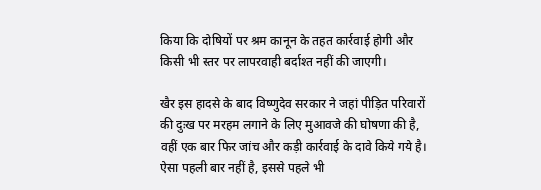किया कि दोषियों पर श्रम कानून के तहत कार्रवाई होगी और किसी भी स्तर पर लापरवाही बर्दाश्त नहीं की जाएगी।

खैर इस हादसे के बाद विष्णुदेव सरकार ने जहां पीड़ित परिवारों की दुःख पर मरहम लगाने के लिए मुआवजे की घोषणा की है, वहीं एक बार फिर जांच और कड़ी कार्रवाई के दावे किये गये है। ऐसा पहली बार नहीं है, इससे पहले भी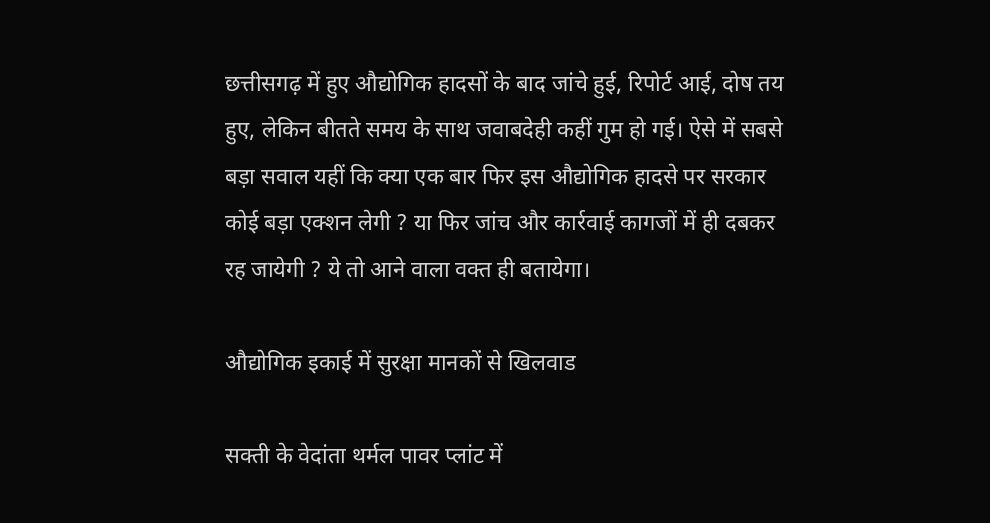छत्तीसगढ़ में हुए औद्योगिक हादसों के बाद जांचे हुई, रिपोर्ट आई, दोष तय हुए, लेकिन बीतते समय के साथ जवाबदेही कहीं गुम हो गई। ऐसे में सबसे बड़ा सवाल यहीं कि क्या एक बार फिर इस औद्योगिक हादसे पर सरकार कोई बड़ा एक्शन लेगी ? या फिर जांच और कार्रवाई कागजों में ही दबकर रह जायेगी ? ये तो आने वाला वक्त ही बतायेगा।

औद्योगिक इकाई में सुरक्षा मानकों से खिलवाड

सक्ती के वेदांता थर्मल पावर प्लांट में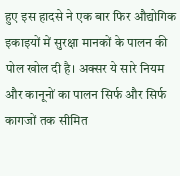हुए इस हादसे ने एक बार फिर औद्योगिक इकाइयों में सुरक्षा मानकों के पालन की पोल खोल दी है। अक्सर ये सारे नियम और कानूनों का पालन सिर्फ और सिर्फ कागजों तक सीमित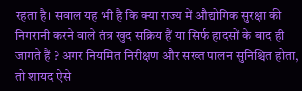रहता है। सवाल यह भी है कि क्या राज्य में औद्योगिक सुरक्षा की निगरानी करने वाले तंत्र खुद सक्रिय हैं या सिर्फ हादसों के बाद ही जागते हैं ? अगर नियमित निरीक्षण और सख्त पालन सुनिश्चित होता, तो शायद ऐसे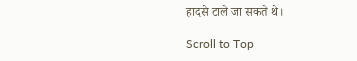हादसे टाले जा सकते थे।

Scroll to Top